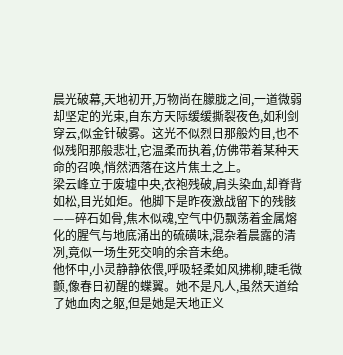晨光破幕,天地初开,万物尚在朦胧之间,一道微弱却坚定的光束,自东方天际缓缓撕裂夜色,如利剑穿云,似金针破雾。这光不似烈日那般灼目,也不似残阳那般悲壮,它温柔而执着,仿佛带着某种天命的召唤,悄然洒落在这片焦土之上。
梁云峰立于废墟中央,衣袍残破,肩头染血,却脊背如松,目光如炬。他脚下是昨夜激战留下的残骸——碎石如骨,焦木似魂,空气中仍飘荡着金属熔化的腥气与地底涌出的硫磺味,混杂着晨露的清冽,竟似一场生死交响的余音未绝。
他怀中,小灵静静依偎,呼吸轻柔如风拂柳,睫毛微颤,像春日初醒的蝶翼。她不是凡人,虽然天道给了她血肉之躯,但是她是天地正义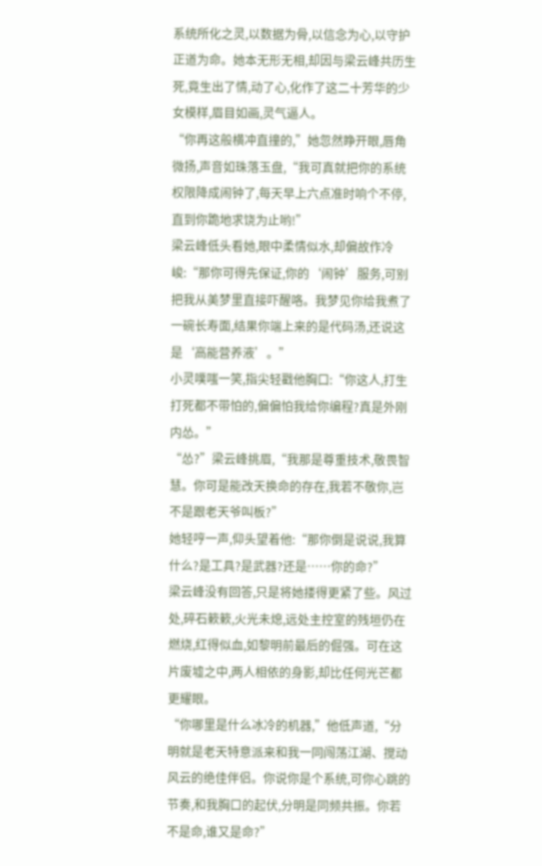系统所化之灵,以数据为骨,以信念为心,以守护正道为命。她本无形无相,却因与梁云峰共历生死,竟生出了情,动了心,化作了这二十芳华的少女模样,眉目如画,灵气逼人。
“你再这般横冲直撞的,”她忽然睁开眼,唇角微扬,声音如珠落玉盘,“我可真就把你的系统权限降成闹钟了,每天早上六点准时响个不停,直到你跪地求饶为止哟!”
梁云峰低头看她,眼中柔情似水,却偏故作冷峻:“那你可得先保证,你的‘闹钟’服务,可别把我从美梦里直接吓醒咯。我梦见你给我煮了一碗长寿面,结果你端上来的是代码汤,还说这是‘高能营养液’。”
小灵噗嗤一笑,指尖轻戳他胸口:“你这人,打生打死都不带怕的,偏偏怕我给你编程?真是外刚内怂。”
“怂?”梁云峰挑眉,“我那是尊重技术,敬畏智慧。你可是能改天换命的存在,我若不敬你,岂不是跟老天爷叫板?”
她轻哼一声,仰头望着他:“那你倒是说说,我算什么?是工具?是武器?还是……你的命?”
梁云峰没有回答,只是将她搂得更紧了些。风过处,碎石簌簌,火光未熄,远处主控室的残垣仍在燃烧,红得似血,如黎明前最后的倔强。可在这片废墟之中,两人相依的身影,却比任何光芒都更耀眼。
“你哪里是什么冰冷的机器,”他低声道,“分明就是老天特意派来和我一同闯荡江湖、搅动风云的绝佳伴侣。你说你是个系统,可你心跳的节奏,和我胸口的起伏,分明是同频共振。你若不是命,谁又是命?”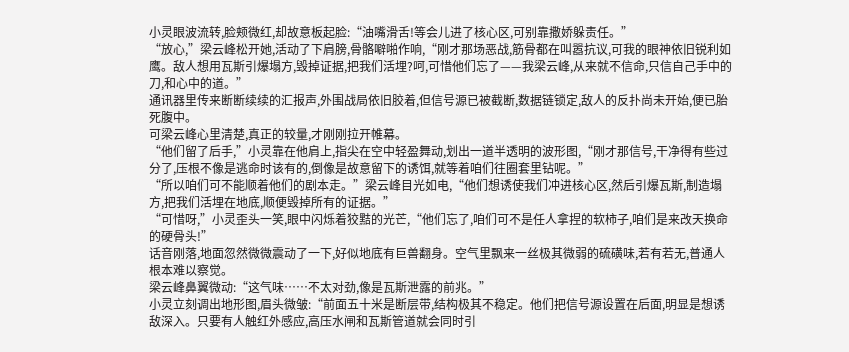小灵眼波流转,脸颊微红,却故意板起脸:“油嘴滑舌!等会儿进了核心区,可别靠撒娇躲责任。”
“放心,”梁云峰松开她,活动了下肩膀,骨骼噼啪作响,“刚才那场恶战,筋骨都在叫嚣抗议,可我的眼神依旧锐利如鹰。敌人想用瓦斯引爆塌方,毁掉证据,把我们活埋?呵,可惜他们忘了——我梁云峰,从来就不信命,只信自己手中的刀,和心中的道。”
通讯器里传来断断续续的汇报声,外围战局依旧胶着,但信号源已被截断,数据链锁定,敌人的反扑尚未开始,便已胎死腹中。
可梁云峰心里清楚,真正的较量,才刚刚拉开帷幕。
“他们留了后手,”小灵靠在他肩上,指尖在空中轻盈舞动,划出一道半透明的波形图,“刚才那信号,干净得有些过分了,压根不像是逃命时该有的,倒像是故意留下的诱饵,就等着咱们往圈套里钻呢。”
“所以咱们可不能顺着他们的剧本走。”梁云峰目光如电,“他们想诱使我们冲进核心区,然后引爆瓦斯,制造塌方,把我们活埋在地底,顺便毁掉所有的证据。”
“可惜呀,”小灵歪头一笑,眼中闪烁着狡黠的光芒,“他们忘了,咱们可不是任人拿捏的软柿子,咱们是来改天换命的硬骨头!”
话音刚落,地面忽然微微震动了一下,好似地底有巨兽翻身。空气里飘来一丝极其微弱的硫磺味,若有若无,普通人根本难以察觉。
梁云峰鼻翼微动:“这气味……不太对劲,像是瓦斯泄露的前兆。”
小灵立刻调出地形图,眉头微皱:“前面五十米是断层带,结构极其不稳定。他们把信号源设置在后面,明显是想诱敌深入。只要有人触红外感应,高压水闸和瓦斯管道就会同时引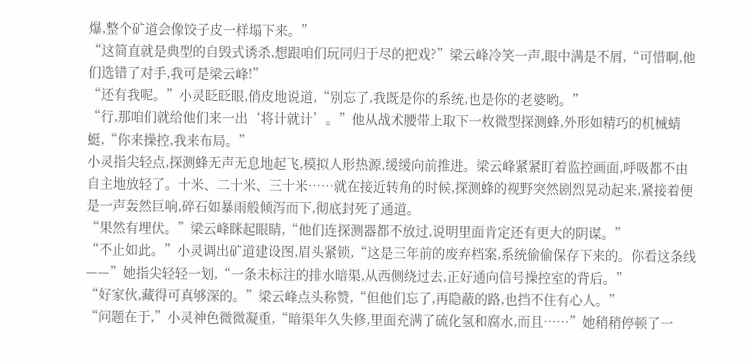爆,整个矿道会像饺子皮一样塌下来。”
“这简直就是典型的自毁式诱杀,想跟咱们玩同归于尽的把戏?”梁云峰冷笑一声,眼中满是不屑,“可惜啊,他们选错了对手,我可是梁云峰!”
“还有我呢。”小灵眨眨眼,俏皮地说道,“别忘了,我既是你的系统,也是你的老婆哟。”
“行,那咱们就给他们来一出‘将计就计’。”他从战术腰带上取下一枚微型探测蜂,外形如精巧的机械蜻蜓,“你来操控,我来布局。”
小灵指尖轻点,探测蜂无声无息地起飞,模拟人形热源,缓缓向前推进。梁云峰紧紧盯着监控画面,呼吸都不由自主地放轻了。十米、二十米、三十米……就在接近转角的时候,探测蜂的视野突然剧烈晃动起来,紧接着便是一声轰然巨响,碎石如暴雨般倾泻而下,彻底封死了通道。
“果然有埋伏。”梁云峰眯起眼睛,“他们连探测器都不放过,说明里面肯定还有更大的阴谋。”
“不止如此。”小灵调出矿道建设图,眉头紧锁,“这是三年前的废弃档案,系统偷偷保存下来的。你看这条线——”她指尖轻轻一划,“一条未标注的排水暗渠,从西侧绕过去,正好通向信号操控室的背后。”
“好家伙,藏得可真够深的。”梁云峰点头称赞,“但他们忘了,再隐蔽的路,也挡不住有心人。”
“问题在于,”小灵神色微微凝重,“暗渠年久失修,里面充满了硫化氢和腐水,而且……”她稍稍停顿了一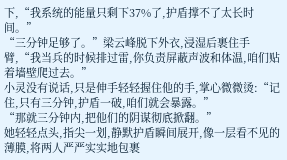下,“我系统的能量只剩下37%了,护盾撑不了太长时间。”
“三分钟足够了。”梁云峰脱下外衣,浸湿后裹住手臂,“我当兵的时候排过雷,你负责屏蔽声波和体温,咱们贴着墙壁爬过去。”
小灵没有说话,只是伸手轻轻握住他的手,掌心微微烫:“记住,只有三分钟,护盾一破,咱们就会暴露。”
“那就三分钟内,把他们的阴谋彻底掀翻。”
她轻轻点头,指尖一划,静默护盾瞬间展开,像一层看不见的薄膜,将两人严严实实地包裹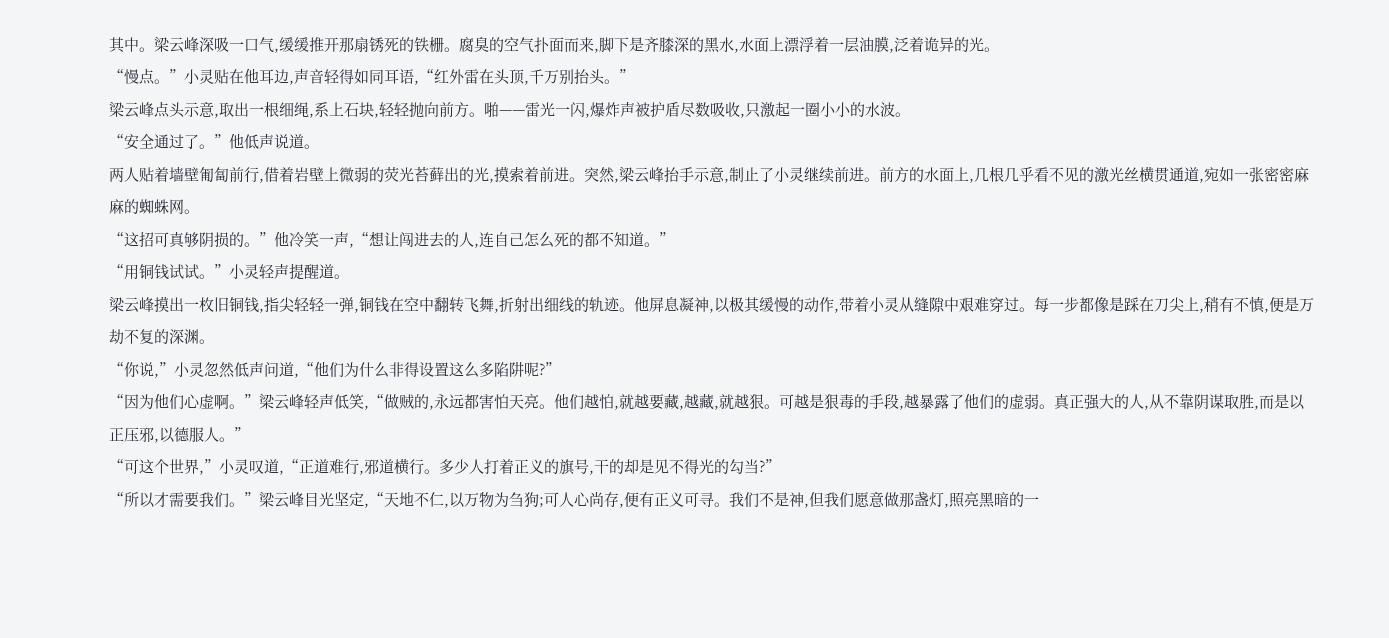其中。梁云峰深吸一口气,缓缓推开那扇锈死的铁栅。腐臭的空气扑面而来,脚下是齐膝深的黑水,水面上漂浮着一层油膜,泛着诡异的光。
“慢点。”小灵贴在他耳边,声音轻得如同耳语,“红外雷在头顶,千万别抬头。”
梁云峰点头示意,取出一根细绳,系上石块,轻轻抛向前方。啪——雷光一闪,爆炸声被护盾尽数吸收,只激起一圈小小的水波。
“安全通过了。”他低声说道。
两人贴着墙壁匍匐前行,借着岩壁上微弱的荧光苔藓出的光,摸索着前进。突然,梁云峰抬手示意,制止了小灵继续前进。前方的水面上,几根几乎看不见的激光丝横贯通道,宛如一张密密麻麻的蜘蛛网。
“这招可真够阴损的。”他冷笑一声,“想让闯进去的人,连自己怎么死的都不知道。”
“用铜钱试试。”小灵轻声提醒道。
梁云峰摸出一枚旧铜钱,指尖轻轻一弹,铜钱在空中翻转飞舞,折射出细线的轨迹。他屏息凝神,以极其缓慢的动作,带着小灵从缝隙中艰难穿过。每一步都像是踩在刀尖上,稍有不慎,便是万劫不复的深渊。
“你说,”小灵忽然低声问道,“他们为什么非得设置这么多陷阱呢?”
“因为他们心虚啊。”梁云峰轻声低笑,“做贼的,永远都害怕天亮。他们越怕,就越要藏,越藏,就越狠。可越是狠毒的手段,越暴露了他们的虚弱。真正强大的人,从不靠阴谋取胜,而是以正压邪,以德服人。”
“可这个世界,”小灵叹道,“正道难行,邪道横行。多少人打着正义的旗号,干的却是见不得光的勾当?”
“所以才需要我们。”梁云峰目光坚定,“天地不仁,以万物为刍狗;可人心尚存,便有正义可寻。我们不是神,但我们愿意做那盏灯,照亮黑暗的一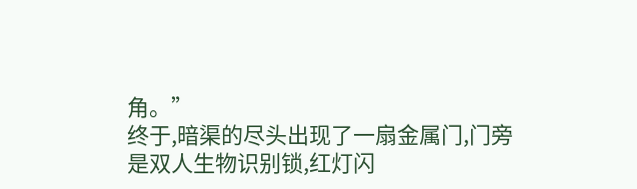角。”
终于,暗渠的尽头出现了一扇金属门,门旁是双人生物识别锁,红灯闪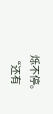烁不停。
“还有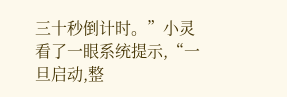三十秒倒计时。”小灵看了一眼系统提示,“一旦启动,整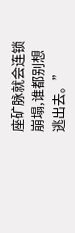座矿脉就会连锁崩塌,谁都别想逃出去。”